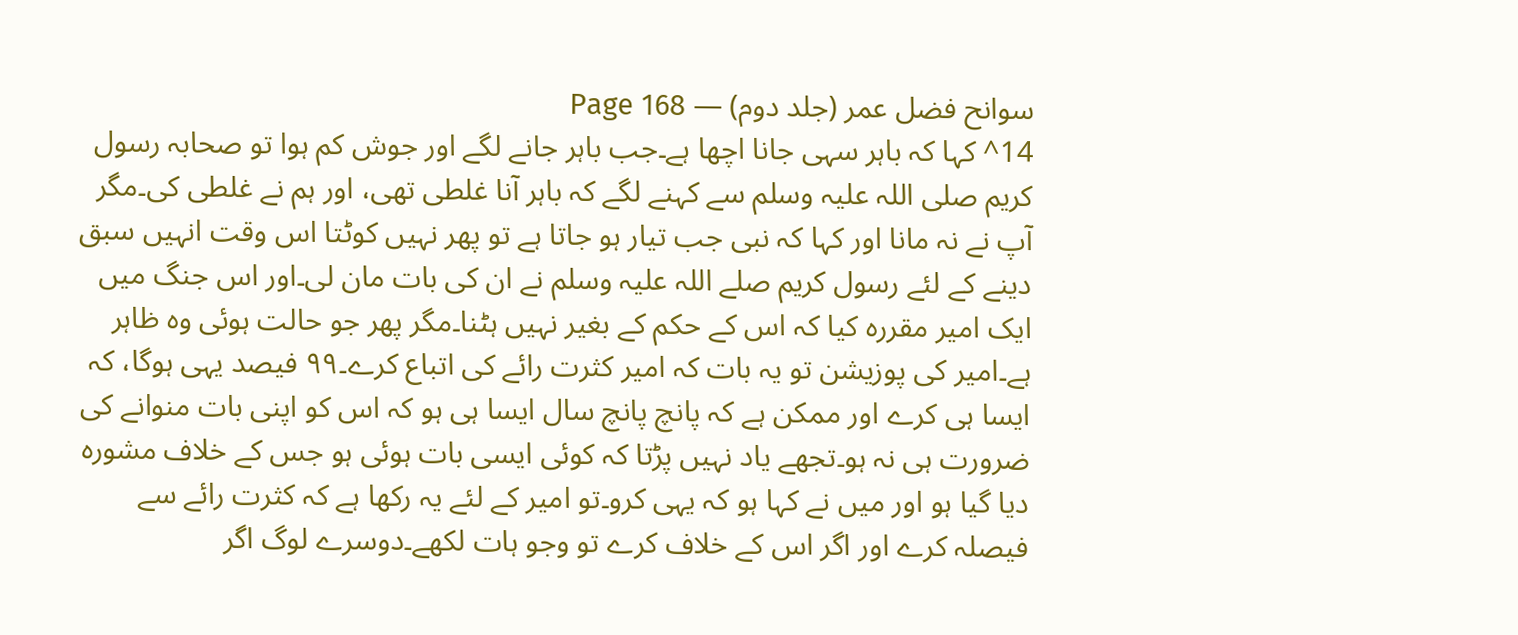سوانح فضل عمر (جلد دوم) — Page 168
14^ کہا کہ باہر سہی جانا اچھا ہے۔جب باہر جانے لگے اور جوش کم ہوا تو صحابہ رسول کریم صلی اللہ علیہ وسلم سے کہنے لگے کہ باہر آنا غلطی تھی، اور ہم نے غلطی کی۔مگر آپ نے نہ مانا اور کہا کہ نبی جب تیار ہو جاتا ہے تو پھر نہیں کوٹتا اس وقت انہیں سبق دینے کے لئے رسول کریم صلے اللہ علیہ وسلم نے ان کی بات مان لی۔اور اس جنگ میں ایک امیر مقررہ کیا کہ اس کے حکم کے بغیر نہیں ہٹنا۔مگر پھر جو حالت ہوئی وہ ظاہر ہے۔امیر کی پوزیشن تو یہ بات کہ امیر کثرت رائے کی اتباع کرے۔۹۹ فیصد یہی ہوگا، کہ ایسا ہی کرے اور ممکن ہے کہ پانچ پانچ سال ایسا ہی ہو کہ اس کو اپنی بات منوانے کی ضرورت ہی نہ ہو۔تجھے یاد نہیں پڑتا کہ کوئی ایسی بات ہوئی ہو جس کے خلاف مشورہ دیا گیا ہو اور میں نے کہا ہو کہ یہی کرو۔تو امیر کے لئے یہ رکھا ہے کہ کثرت رائے سے فیصلہ کرے اور اگر اس کے خلاف کرے تو وجو ہات لکھے۔دوسرے لوگ اگر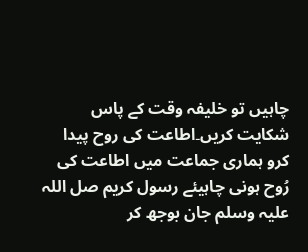چاہیں تو خلیفہ وقت کے پاس شکایت کریں۔اطاعت کی روح پیدا کرو ہماری جماعت میں اطاعت کی رُوح ہونی چاہیئے رسول کریم صل اللہ علیہ وسلم جان بوجھ کر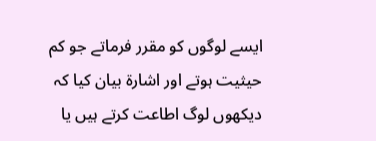ایسے لوگوں کو مقرر فرماتے جو کم حیثیت ہوتے اور اشارۃ بیان کیا کہ دیکھوں لوگ اطاعت کرتے ہیں یا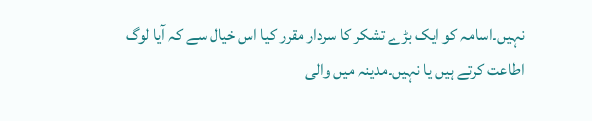نہیں۔اسامہ کو ایک بڑے تشکر کا سردار مقرر کیا اس خیال سے کہ آیا لوگ اطاعت کرتے ہیں یا نہیں۔مدینہ میں والی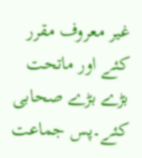غیر معروف مقرر کئے اور ماتحت بڑے بڑے صحابی کئے۔پس جماعت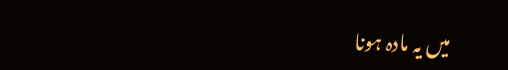میں یہ مادہ ہونا